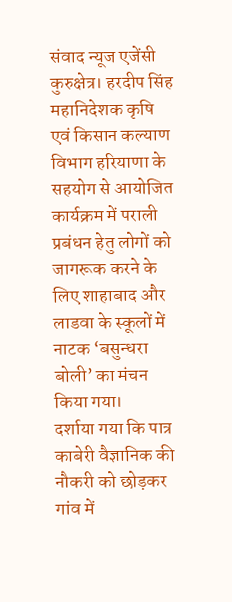संवाद न्यूज एजेंसी
कुरुक्षेत्र। हरदीप सिंह महानिदेशक कृषि एवं किसान कल्याण विभाग हरियाणा के सहयोग से आयोजित कार्यक्रम में पराली प्रबंधन हेतु लोगों को जागरूक करने के लिए शाहाबाद और लाडवा के स्कूलों में नाटक ‘बसुन्धरा बोली’ का मंचन किया गया।
दर्शाया गया कि पात्र काबेरी वैज्ञानिक की नौकरी को छोड़कर गांव में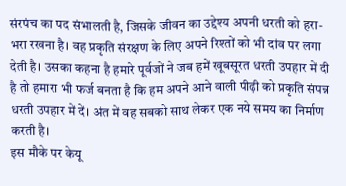संरपंच का पद संभालती है, जिसके जीवन का उद्देश्य अपनी धरती को हरा-भरा रखना है। वह प्रकृति संरक्षण के लिए अपने रिश्तों को भी दांव पर लगा देती है। उसका कहना है हमारे पूर्वजों ने जब हमें खूबसूरत धरती उपहार में दी है तो हमारा भी फर्ज बनता है कि हम अपने आने वाली पीढ़ी को प्रकृति संपन्न धरती उपहार में दें। अंत में वह सबको साथ लेकर एक नये समय का निर्माण करती है।
इस मौके पर केयू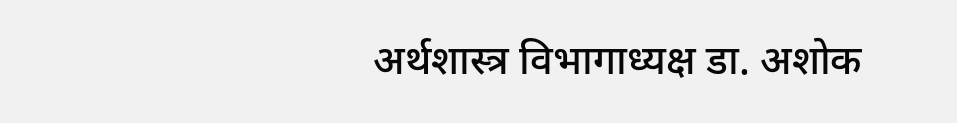अर्थशास्त्र विभागाध्यक्ष डा. अशोक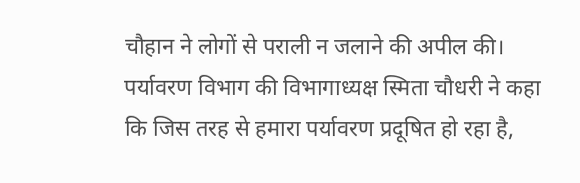चौहान ने लोगों से पराली न जलाने की अपील की। पर्यावरण विभाग की विभागाध्यक्ष स्मिता चौधरी ने कहा कि जिस तरह से हमारा पर्यावरण प्रदूषित हो रहा है,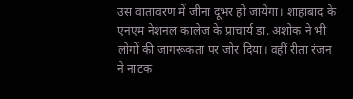उस वातावरण में जीना दूभर हो जायेगा। शाहाबाद के एनएम नेशनल कालेज के प्राचार्य डा. अशोक ने भी लोगों की जागरूकता पर जोर दिया। वहीं रीता रंजन ने नाटक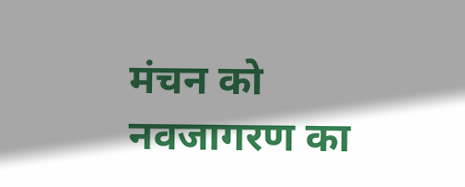मंचन को नवजागरण का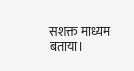सशक्त माध्यम बताया।